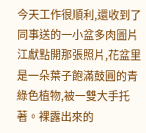今天工作很順利,還收到了同事送的一小盆多肉圖片
江獻點開那張照片,花盆里是一朵葉子飽滿鼓圓的青綠色植物,被一雙大手托著。裸露出來的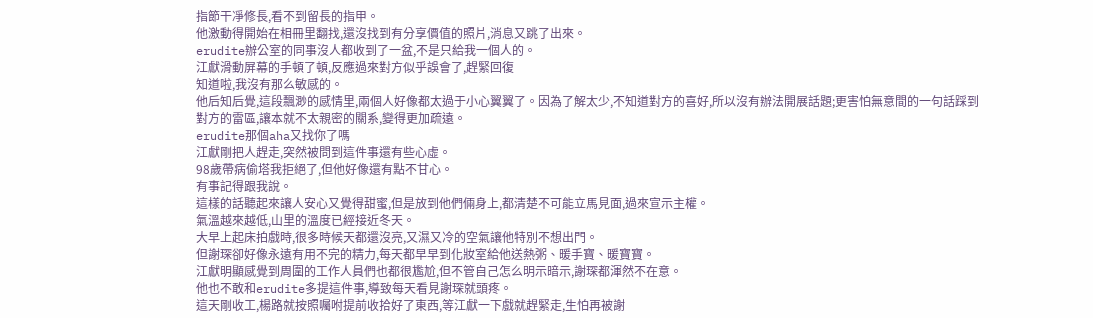指節干凈修長,看不到留長的指甲。
他激動得開始在相冊里翻找,還沒找到有分享價值的照片,消息又跳了出來。
erudite辦公室的同事沒人都收到了一盆,不是只給我一個人的。
江獻滑動屏幕的手頓了頓,反應過來對方似乎誤會了,趕緊回復
知道啦,我沒有那么敏感的。
他后知后覺,這段飄渺的感情里,兩個人好像都太過于小心翼翼了。因為了解太少,不知道對方的喜好,所以沒有辦法開展話題;更害怕無意間的一句話踩到對方的雷區,讓本就不太親密的關系,變得更加疏遠。
erudite那個aha又找你了嗎
江獻剛把人趕走,突然被問到這件事還有些心虛。
98歲帶病偷塔我拒絕了,但他好像還有點不甘心。
有事記得跟我說。
這樣的話聽起來讓人安心又覺得甜蜜,但是放到他們倆身上,都清楚不可能立馬見面,過來宣示主權。
氣溫越來越低,山里的溫度已經接近冬天。
大早上起床拍戲時,很多時候天都還沒亮,又濕又冷的空氣讓他特別不想出門。
但謝琛卻好像永遠有用不完的精力,每天都早早到化妝室給他送熱粥、暖手寶、暖寶寶。
江獻明顯感覺到周圍的工作人員們也都很尷尬,但不管自己怎么明示暗示,謝琛都渾然不在意。
他也不敢和erudite多提這件事,導致每天看見謝琛就頭疼。
這天剛收工,楊路就按照囑咐提前收拾好了東西,等江獻一下戲就趕緊走,生怕再被謝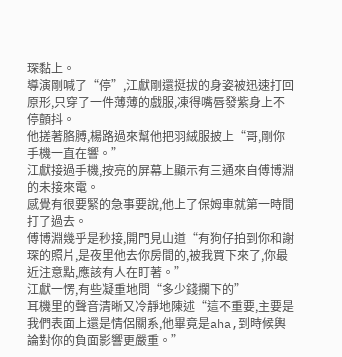琛黏上。
導演剛喊了“停”,江獻剛還挺拔的身姿被迅速打回原形,只穿了一件薄薄的戲服,凍得嘴唇發紫身上不停顫抖。
他搓著胳膊,楊路過來幫他把羽絨服披上“哥,剛你手機一直在響。”
江獻接過手機,按亮的屏幕上顯示有三通來自傅博淵的未接來電。
感覺有很要緊的急事要說,他上了保姆車就第一時間打了過去。
傅博淵幾乎是秒接,開門見山道“有狗仔拍到你和謝琛的照片,是夜里他去你房間的,被我買下來了,你最近注意點,應該有人在盯著。”
江獻一愣,有些凝重地問“多少錢攔下的”
耳機里的聲音清晰又冷靜地陳述“這不重要,主要是我們表面上還是情侶關系,他畢竟是aha,到時候輿論對你的負面影響更嚴重。”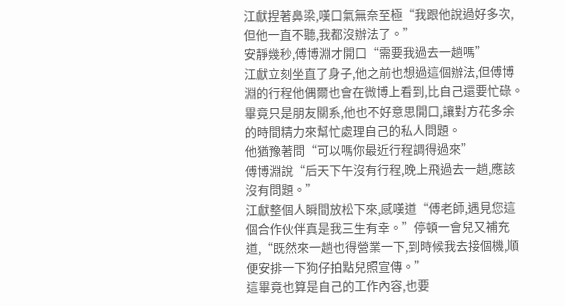江獻捏著鼻梁,嘆口氣無奈至極“我跟他說過好多次,但他一直不聽,我都沒辦法了。”
安靜幾秒,傅博淵才開口“需要我過去一趟嗎”
江獻立刻坐直了身子,他之前也想過這個辦法,但傅博淵的行程他偶爾也會在微博上看到,比自己還要忙碌。
畢竟只是朋友關系,他也不好意思開口,讓對方花多余的時間精力來幫忙處理自己的私人問題。
他猶豫著問“可以嗎你最近行程調得過來”
傅博淵說“后天下午沒有行程,晚上飛過去一趟,應該沒有問題。”
江獻整個人瞬間放松下來,感嘆道“傅老師,遇見您這個合作伙伴真是我三生有幸。”停頓一會兒又補充道,“既然來一趟也得營業一下,到時候我去接個機,順便安排一下狗仔拍點兒照宣傳。”
這畢竟也算是自己的工作內容,也要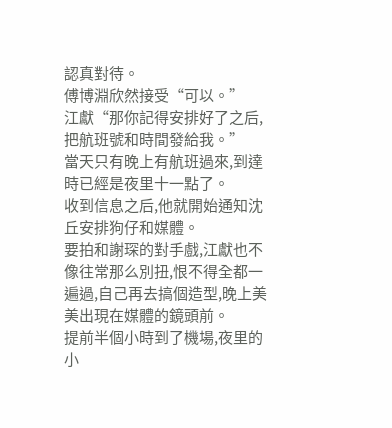認真對待。
傅博淵欣然接受“可以。”
江獻“那你記得安排好了之后,把航班號和時間發給我。”
當天只有晚上有航班過來,到達時已經是夜里十一點了。
收到信息之后,他就開始通知沈丘安排狗仔和媒體。
要拍和謝琛的對手戲,江獻也不像往常那么別扭,恨不得全都一遍過,自己再去搞個造型,晚上美美出現在媒體的鏡頭前。
提前半個小時到了機場,夜里的小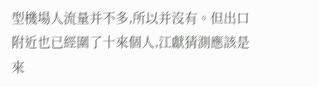型機場人流量并不多,所以并沒有。但出口附近也已經圍了十來個人,江獻猜測應該是來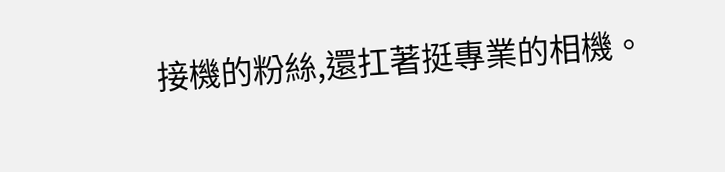接機的粉絲,還扛著挺專業的相機。